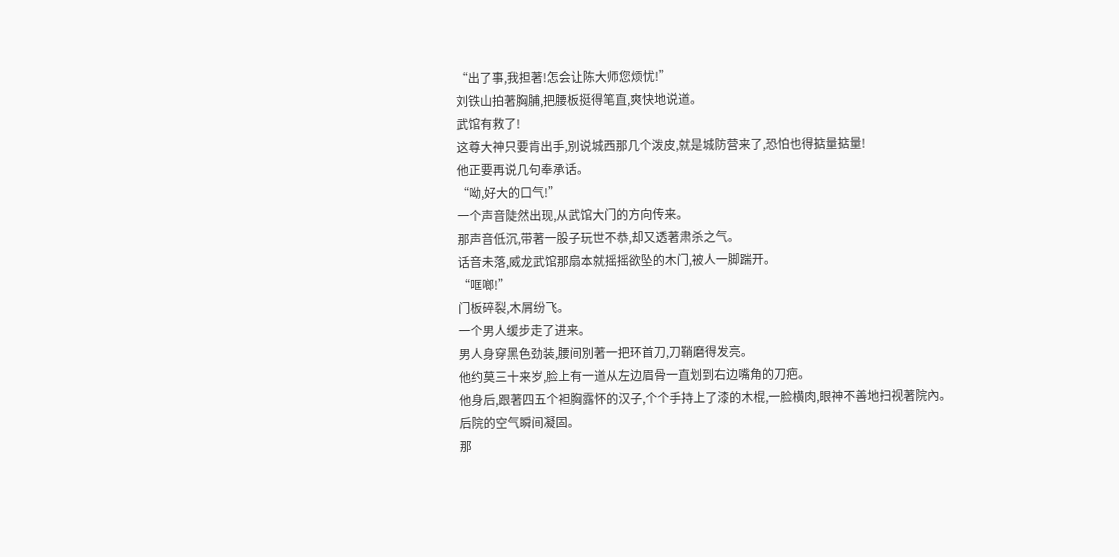“出了事,我担著!怎会让陈大师您烦忧!”
刘铁山拍著胸脯,把腰板挺得笔直,爽快地说道。
武馆有救了!
这尊大神只要肯出手,別说城西那几个泼皮,就是城防营来了,恐怕也得掂量掂量!
他正要再说几句奉承话。
“呦,好大的口气!”
一个声音陡然出现,从武馆大门的方向传来。
那声音低沉,带著一股子玩世不恭,却又透著肃杀之气。
话音未落,威龙武馆那扇本就摇摇欲坠的木门,被人一脚踹开。
“哐啷!”
门板碎裂,木屑纷飞。
一个男人缓步走了进来。
男人身穿黑色劲装,腰间別著一把环首刀,刀鞘磨得发亮。
他约莫三十来岁,脸上有一道从左边眉骨一直划到右边嘴角的刀疤。
他身后,跟著四五个袒胸露怀的汉子,个个手持上了漆的木棍,一脸横肉,眼神不善地扫视著院內。
后院的空气瞬间凝固。
那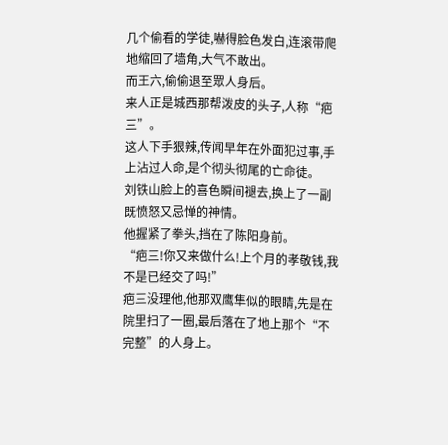几个偷看的学徒,嚇得脸色发白,连滚带爬地缩回了墙角,大气不敢出。
而王六,偷偷退至眾人身后。
来人正是城西那帮泼皮的头子,人称“疤三”。
这人下手狠辣,传闻早年在外面犯过事,手上沾过人命,是个彻头彻尾的亡命徒。
刘铁山脸上的喜色瞬间褪去,换上了一副既愤怒又忌惮的神情。
他握紧了拳头,挡在了陈阳身前。
“疤三!你又来做什么!上个月的孝敬钱,我不是已经交了吗!”
疤三没理他,他那双鹰隼似的眼睛,先是在院里扫了一圈,最后落在了地上那个“不完整”的人身上。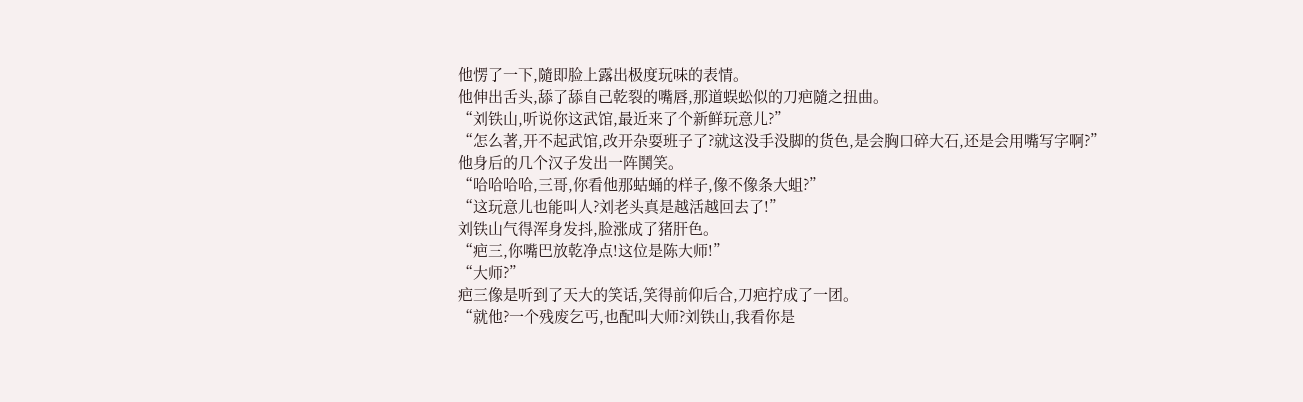他愣了一下,隨即脸上露出极度玩味的表情。
他伸出舌头,舔了舔自己乾裂的嘴唇,那道蜈蚣似的刀疤隨之扭曲。
“刘铁山,听说你这武馆,最近来了个新鲜玩意儿?”
“怎么著,开不起武馆,改开杂耍班子了?就这没手没脚的货色,是会胸口碎大石,还是会用嘴写字啊?”
他身后的几个汉子发出一阵鬨笑。
“哈哈哈哈,三哥,你看他那蛄蛹的样子,像不像条大蛆?”
“这玩意儿也能叫人?刘老头真是越活越回去了!”
刘铁山气得浑身发抖,脸涨成了猪肝色。
“疤三,你嘴巴放乾净点!这位是陈大师!”
“大师?”
疤三像是听到了天大的笑话,笑得前仰后合,刀疤拧成了一团。
“就他?一个残废乞丐,也配叫大师?刘铁山,我看你是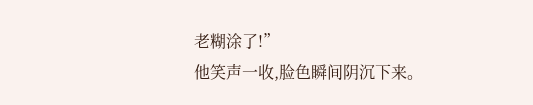老糊涂了!”
他笑声一收,脸色瞬间阴沉下来。